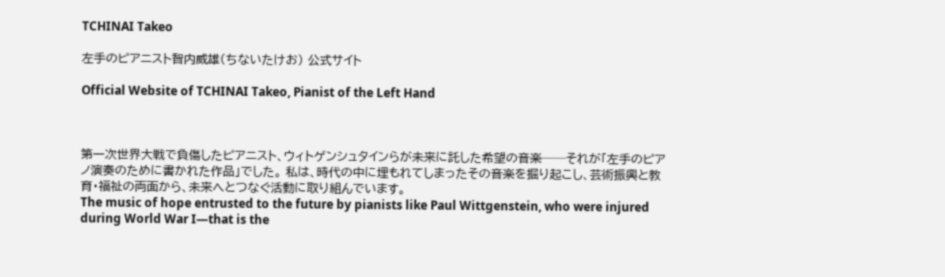TCHINAI Takeo

左手のピアニスト智内威雄(ちないたけお) 公式サイト

Official Website of TCHINAI Takeo, Pianist of the Left Hand



第一次世界大戦で負傷したピアニスト、ウィトゲンシュタインらが未来に託した希望の音楽──それが「左手のピアノ演奏のために書かれた作品」でした。 私は、時代の中に埋もれてしまったその音楽を掘り起こし、芸術振興と教育・福祉の両面から、未来へとつなぐ活動に取り組んでいます。
The music of hope entrusted to the future by pianists like Paul Wittgenstein, who were injured during World War I—that is the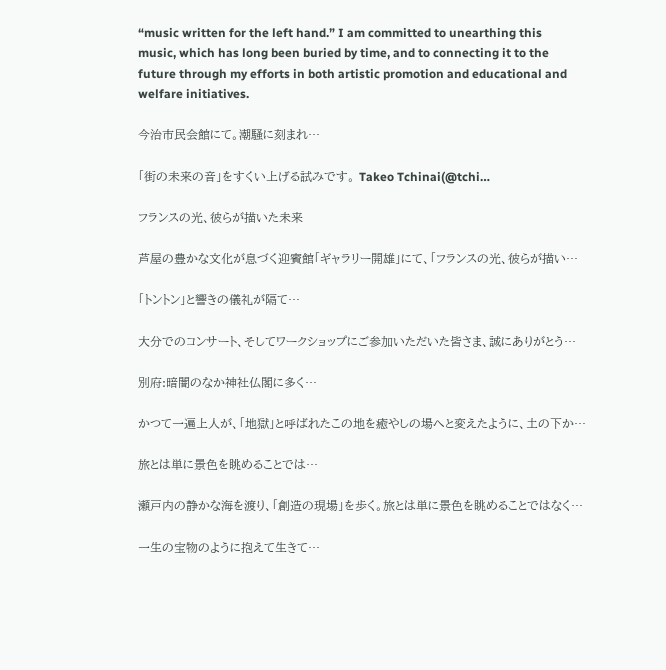“music written for the left hand.” I am committed to unearthing this music, which has long been buried by time, and to connecting it to the future through my efforts in both artistic promotion and educational and welfare initiatives.

今治市民会館にて。潮騒に刻まれ…

「街の未来の音」をすくい上げる試みです。 Takeo Tchinai(@tchi…

フランスの光、彼らが描いた未来

芦屋の豊かな文化が息づく迎賓館「ギャラリー開雄」にて、「フランスの光、彼らが描い…

「トントン」と響きの儀礼が隔て…

大分でのコンサート、そしてワークショップにご参加いただいた皆さま、誠にありがとう…

別府:暗闇のなか神社仏閣に多く…

かつて一遍上人が、「地獄」と呼ばれたこの地を癒やしの場へと変えたように、土の下か…

旅とは単に景色を眺めることでは…

瀬戸内の静かな海を渡り、「創造の現場」を歩く。旅とは単に景色を眺めることではなく…

一生の宝物のように抱えて生きて…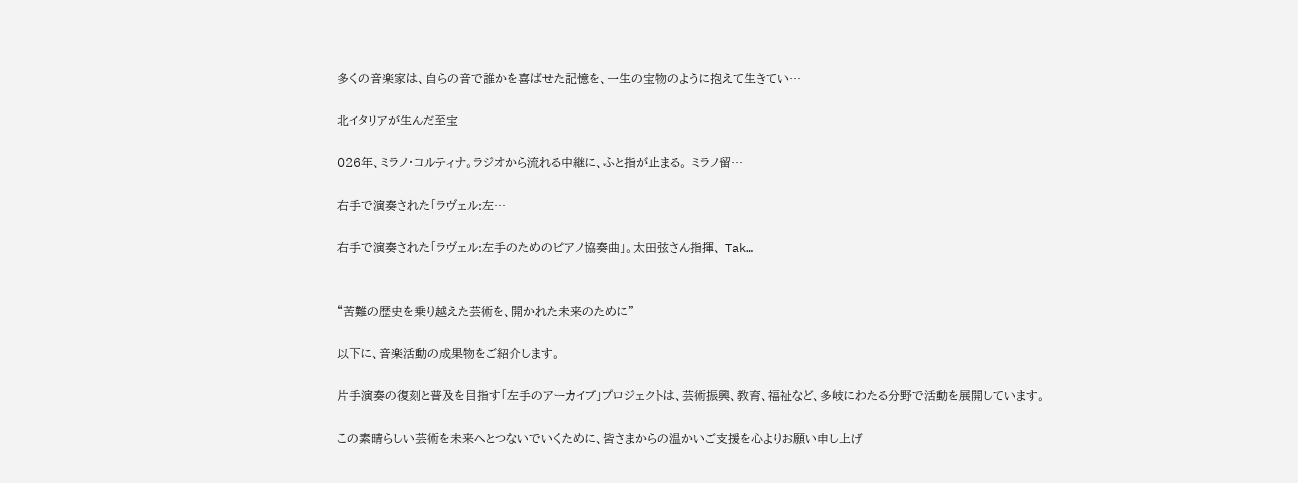多くの音楽家は、自らの音で誰かを喜ばせた記憶を、一生の宝物のように抱えて生きてい…

北イタリアが生んだ至宝

026年、ミラノ・コルティナ。ラジオから流れる中継に、ふと指が止まる。 ミラノ留…

右手で演奏された「ラヴェル:左…

右手で演奏された「ラヴェル:左手のためのピアノ協奏曲」。太田弦さん指揮、 Tak…


“苦難の歴史を乗り越えた芸術を、開かれた未来のために”

以下に、音楽活動の成果物をご紹介します。

片手演奏の復刻と普及を目指す「左手のアーカイブ」プロジェクトは、芸術振興、教育、福祉など、多岐にわたる分野で活動を展開しています。

この素晴らしい芸術を未来へとつないでいくために、皆さまからの温かいご支援を心よりお願い申し上げ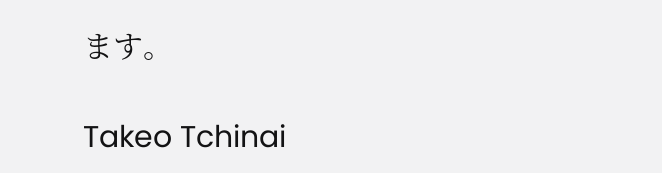ます。

Takeo Tchinai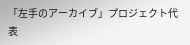「左手のアーカイブ」プロジェクト代表